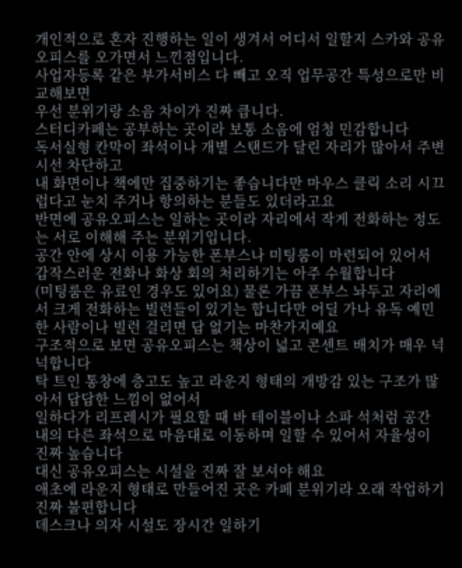개인적으로 혼자 진행하는 일이 생겨서 어디서 일할지 스카와 공유오피스를 오가면서 느낀점입니다.
사업자등록 같은 부가서비스 다 빼고 오직 업무공간 특성으로만 비교해보면
우선 분위기랑 소음 차이가 진짜 큽니다.
스터디카페는 공부하는 곳이라 보통 소음에 엄청 민감합니다
독서실형 칸막이 좌석이나 개별 스탠드가 달린 자리가 많아서 주변 시선 차단하고
내 화면이나 책에만 집중하기는 좋습니다만 마우스 클릭 소리 시끄럽다고 눈치 주거나 항의하는 분들도 있더라고요
반면에 공유오피스는 일하는 곳이라 자리에서 작게 전화하는 정도는 서로 이해해 주는 분위기입니다.
공간 안에 상시 이용 가능한 폰부스나 미팅룸이 마련되어 있어서 갑작스러운 전화나 화상 회의 처리하기는 아주 수월합니다
(미팅룸은 유료인 경우도 있어요) 물론 가끔 폰부스 놔두고 자리에서 크게 전화하는 빌런들이 있기는 합니다만 어딜 가나 유독 예민한 사람이나 빌런 걸리면 답 없기는 마찬가지예요
구조적으로 보면 공유오피스는 책상이 넓고 콘센트 배치가 매우 넉넉합니다
탁 트인 통창에 층고도 높고 라운지 형태의 개방감 있는 구조가 많아서 답답한 느낌이 없어서
일하다가 리프레시가 필요할 때 바 테이블이나 소파 석처럼 공간 내의 다른 좌석으로 마음대로 이동하며 일할 수 있어서 자율성이 진짜 높습니다
대신 공유오피스는 시설을 진짜 잘 보셔야 해요
애초에 라운지 형태로 만들어진 곳은 카페 분위기라 오래 작업하기 진짜 불편합니다
데스크나 의자 시설도 장시간 일하기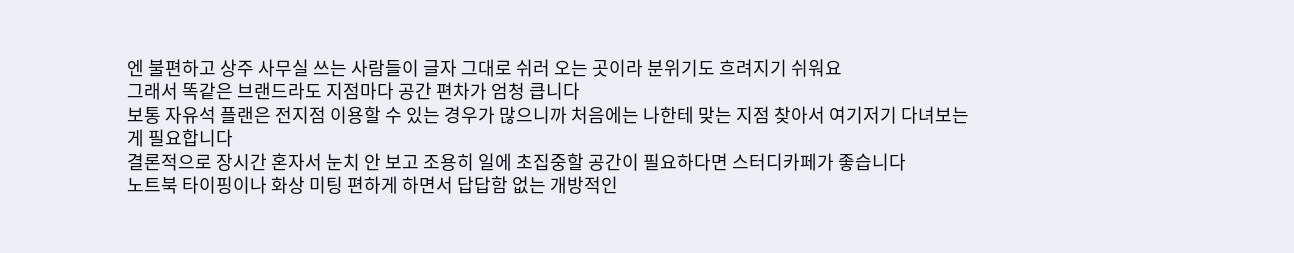엔 불편하고 상주 사무실 쓰는 사람들이 글자 그대로 쉬러 오는 곳이라 분위기도 흐려지기 쉬워요
그래서 똑같은 브랜드라도 지점마다 공간 편차가 엄청 큽니다
보통 자유석 플랜은 전지점 이용할 수 있는 경우가 많으니까 처음에는 나한테 맞는 지점 찾아서 여기저기 다녀보는 게 필요합니다
결론적으로 장시간 혼자서 눈치 안 보고 조용히 일에 초집중할 공간이 필요하다면 스터디카페가 좋습니다
노트북 타이핑이나 화상 미팅 편하게 하면서 답답함 없는 개방적인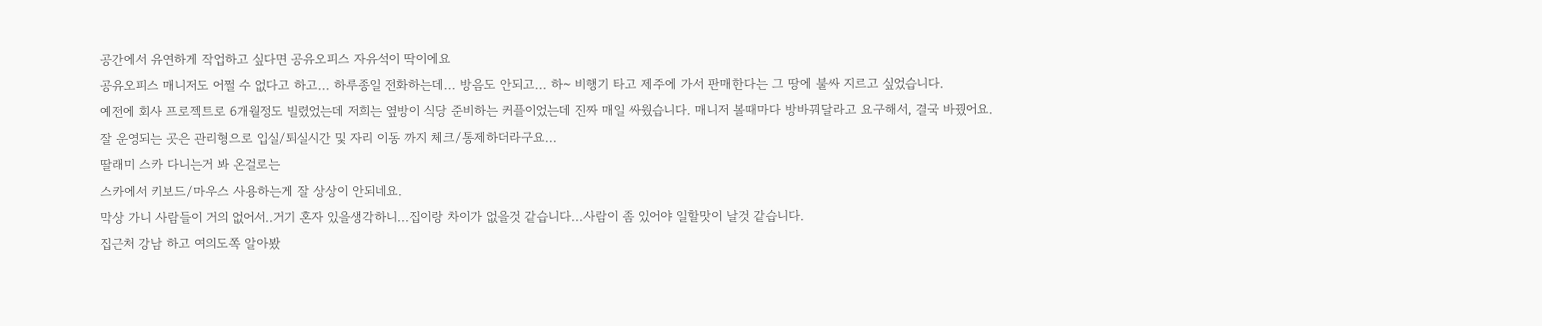공간에서 유연하게 작업하고 싶다면 공유오피스 자유석이 딱이에요
공유오피스 매니저도 어쩔 수 없다고 하고... 하루종일 전화하는데... 방음도 안되고... 하~ 비행기 타고 제주에 가서 판매한다는 그 땅에 불싸 지르고 싶었습니다.
예전에 회사 프로젝트로 6개월정도 빌렸었는데 저희는 옆방이 식당 준비하는 커플이었는데 진짜 매일 싸웠습니다. 매니저 볼때마다 방바꿔달라고 요구해서, 결국 바꿨어요.
잘 운영되는 곳은 관리형으로 입실/퇴실시간 및 자리 이동 까지 체크/통제하더라구요...
딸래미 스카 다니는거 봐 온걸로는
스카에서 키보드/마우스 사용하는게 잘 상상이 안되네요.
막상 가니 사람들이 거의 없어서..거기 혼자 있을생각하니...집이랑 차이가 없을것 같습니다...사람이 좀 있어야 일할맛이 날것 같습니다.
집근처 강남 하고 여의도쪽 알아봤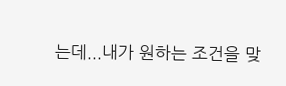는데...내가 원하는 조건을 맞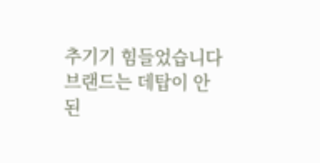추기기 힘들었습니다
브랜드는 데탑이 안된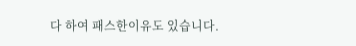다 하여 패스한이유도 있습니다.